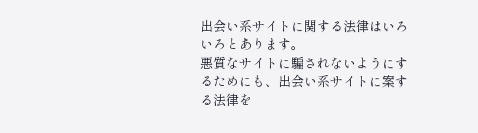出会い系サイトに関する法律はいろいろとあります。
悪質なサイトに騙されないようにするためにも、出会い系サイトに案する法律を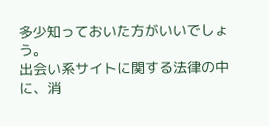多少知っておいた方がいいでしょう。
出会い系サイトに関する法律の中に、消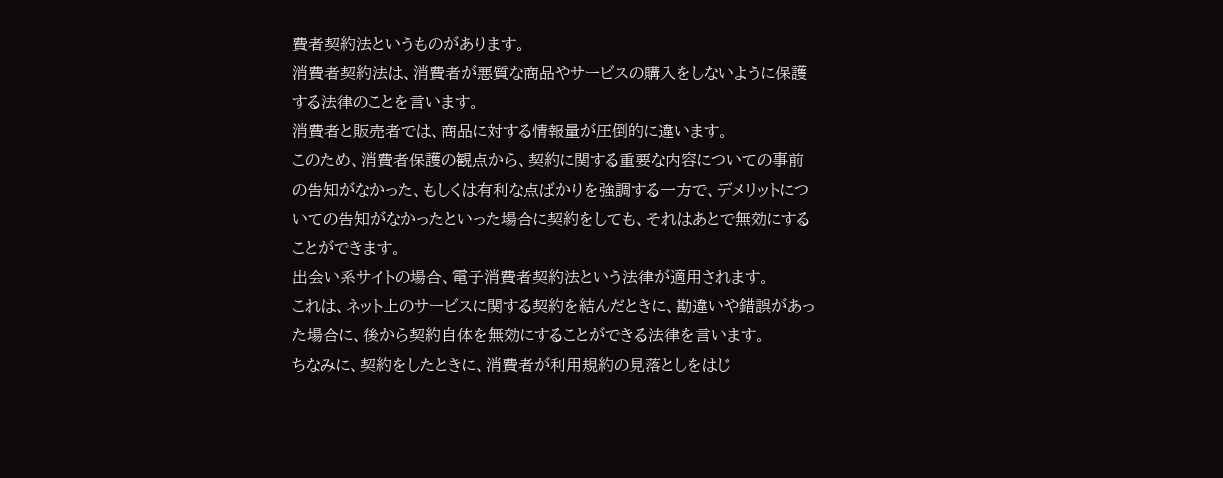費者契約法というものがあります。
消費者契約法は、消費者が悪質な商品やサービスの購入をしないように保護する法律のことを言います。
消費者と販売者では、商品に対する情報量が圧倒的に違います。
このため、消費者保護の観点から、契約に関する重要な内容についての事前の告知がなかった、もしくは有利な点ばかりを強調する一方で、デメリットについての告知がなかったといった場合に契約をしても、それはあとで無効にすることができます。
出会い系サイトの場合、電子消費者契約法という法律が適用されます。
これは、ネット上のサービスに関する契約を結んだときに、勘違いや錯誤があった場合に、後から契約自体を無効にすることができる法律を言います。
ちなみに、契約をしたときに、消費者が利用規約の見落としをはじ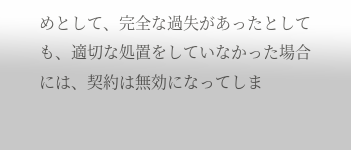めとして、完全な過失があったとしても、適切な処置をしていなかった場合には、契約は無効になってしま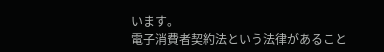います。
電子消費者契約法という法律があること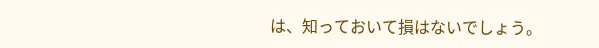は、知っておいて損はないでしょう。